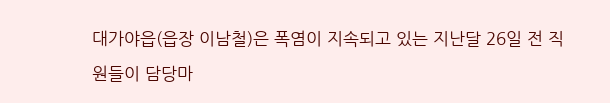대가야읍(읍장 이남철)은 폭염이 지속되고 있는 지난달 26일 전 직원들이 담당마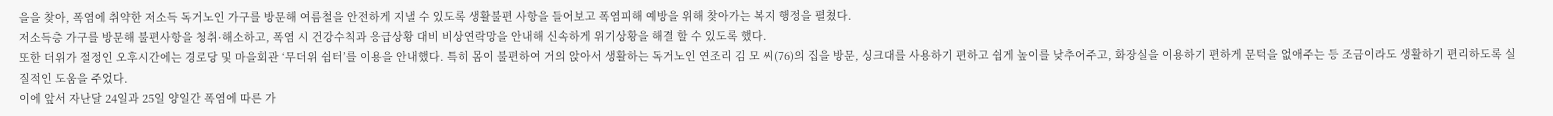을을 찾아, 폭염에 취약한 저소득 독거노인 가구를 방문해 여름철을 안전하게 지낼 수 있도록 생활불편 사항을 들어보고 폭염피해 예방을 위해 찾아가는 복지 행정을 펼쳤다.
저소득층 가구를 방문해 불편사항을 청취·해소하고, 폭염 시 건강수칙과 응급상황 대비 비상연락망을 안내해 신속하게 위기상황을 해결 할 수 있도록 했다.
또한 더위가 절정인 오후시간에는 경로당 및 마을회관 ‘무더위 쉼터’를 이용을 안내했다. 특히 몸이 불편하여 거의 앉아서 생활하는 독거노인 연조리 김 모 씨(76)의 집을 방문, 싱크대를 사용하기 편하고 쉽게 높이를 낮추어주고, 화장실을 이용하기 편하게 문턱을 없애주는 등 조금이라도 생활하기 편리하도록 실질적인 도움을 주었다.
이에 앞서 자난달 24일과 25일 양일간 폭염에 따른 가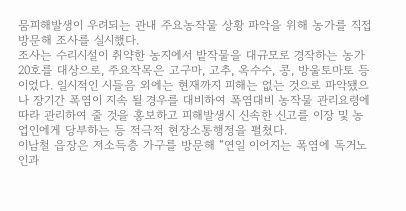뭄피해발생이 우려되는 관내 주요농작물 상황 파악을 위해 농가를 직접 방문해 조사를 실시했다.
조사는 수리시설이 취약한 농지에서 밭작물을 대규모로 경작하는 농가 20호를 대상으로, 주요작목은 고구마, 고추, 옥수수, 콩, 방울토마토 등이었다. 일시적인 시들음 외에는 현재까지 피해는 없는 것으로 파악됐으나 장기간 폭염이 지속 될 경우를 대비하여 폭염대비 농작물 관리요령에 따라 관리하여 줄 것을 홍보하고 피해발생시 신속한 신고를 이장 및 농업인에게 당부하는 등 적극적 현장소통행정을 펼쳤다.
이남철 읍장은 저소득층 가구를 방문해 “연일 이어지는 폭염에 독거노인과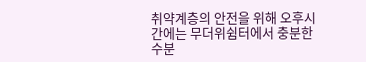취약계층의 안전을 위해 오후시간에는 무더위쉼터에서 충분한 수분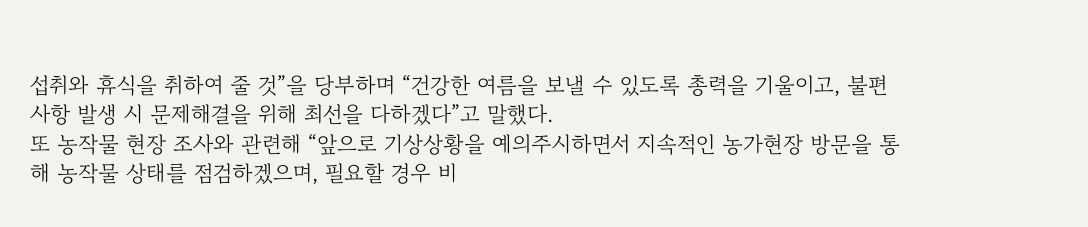섭취와 휴식을 취하여 줄 것”을 당부하며 “건강한 여름을 보낼 수 있도록 총력을 기울이고, 불편사항 발생 시 문제해결을 위해 최선을 다하겠다”고 말했다.
또 농작물 현장 조사와 관련해 “앞으로 기상상황을 예의주시하면서 지속적인 농가현장 방문을 통해 농작물 상태를 점검하겠으며, 필요할 경우 비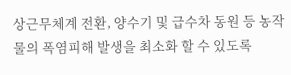상근무체계 전환, 양수기 및 급수차 동원 등 농작물의 폭염피해 발생을 최소화 할 수 있도록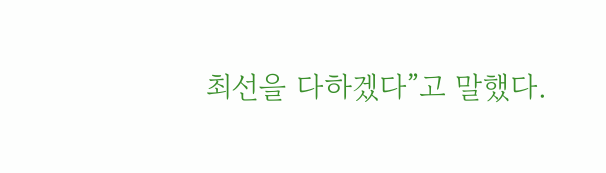최선을 다하겠다”고 말했다.